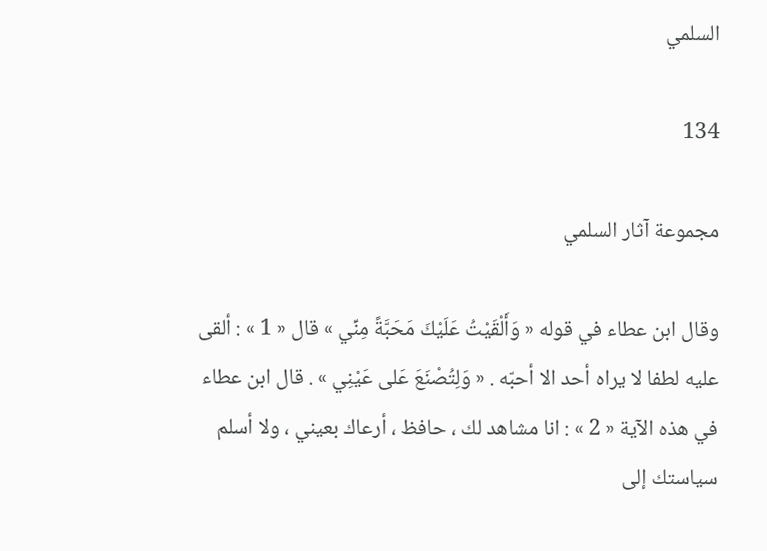السلمي

134

مجموعة آثار السلمي

وقال ابن عطاء في قوله « وَأَلْقَيْتُ عَلَيْكَ مَحَبَّةً مِنِّي » قال « 1 » : ألقى عليه لطفا لا يراه أحد الا أحبّه . « وَلِتُصْنَعَ عَلى عَيْنِي » . قال ابن عطاء في هذه الآية « 2 » : انا مشاهد لك ، حافظ ، أرعاك بعيني ، ولا أسلم سياستك إلى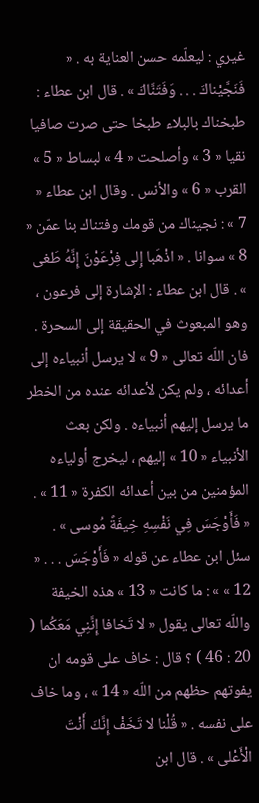غيري : ليعلّمه حسن العناية به . « فَنَجَّيْناكَ . . . وَفَتَنَّاكَ » . قال ابن عطاء : طبخناك بالبلاء طبخا حتى صرت صافيا نقيا « 3 » وأصلحت « 4 » لبساط « 5 » القرب « 6 » والأنس . وقال ابن عطاء « 7 » : نجيناك من قومك وفتناك بنا عمّن « 8 » سوانا . « اذْهَبا إِلى فِرْعَوْنَ إِنَّهُ طَغى » . قال ابن عطاء : الإشارة إلى فرعون ، وهو المبعوث في الحقيقة إلى السحرة . فان اللّه تعالى « 9 » لا يرسل أنبياءه إلى أعدائه ، ولم يكن لأعدائه عنده من الخطر ما يرسل إليهم أنبياءه . ولكن بعث الأنبياء « 10 » إليهم ، ليخرج أولياءه المؤمنين من بين أعدائه الكفرة « 11 » . « فَأَوْجَسَ فِي نَفْسِهِ خِيفَةً مُوسى » . سئل ابن عطاء عن قوله « فَأَوْجَسَ . . . « 12 » » : ما كانت « 13 » هذه الخيفة واللّه تعالى يقول « لا تَخافا إِنَّنِي مَعَكُما ( 20 : 46 ) ؟ قال : خاف على قومه ان يفوتهم حظهم من اللّه « 14 » ، وما خاف على نفسه . « قُلْنا لا تَخَفْ إِنَّكَ أَنْتَ الْأَعْلى » . قال ابن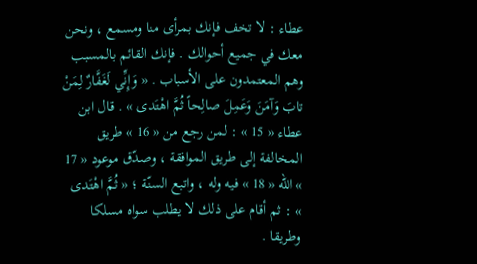عطاء : لا تخف فإنك بمرأى منا ومسمع ، ونحن معك في جميع أحوالك . فإنك القائم بالمسبب وهم المعتمدون على الأسباب . « وَإِنِّي لَغَفَّارٌ لِمَنْ تابَ وَآمَنَ وَعَمِلَ صالِحاً ثُمَّ اهْتَدى » . قال ابن عطاء « 15 » : لمن رجع من « 16 » طريق المخالفة إلى طريق الموافقة ، وصدّق موعود « 17 » اللّه « 18 » فيه وله ، واتبع السنّة ؛ « ثُمَّ اهْتَدى » : ثم أقام على ذلك لا يطلب سواه مسلكا وطريقا .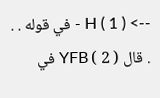--> ( 1 ) H - في قوله . . . قال ( 2 ) YFB في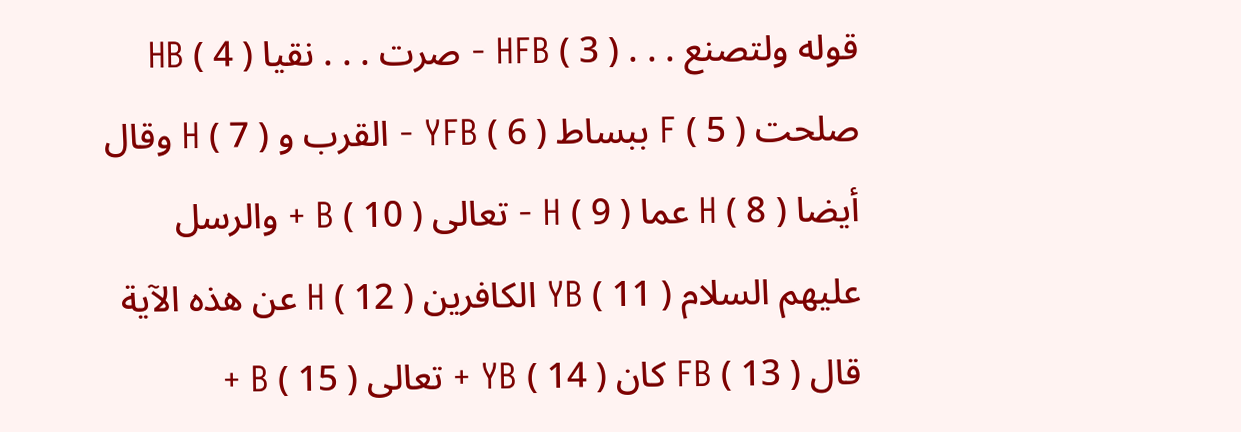قوله ولتصنع . . . ( 3 ) HFB - صرت . . . نقيا ( 4 ) HB صلحت ( 5 ) F ببساط ( 6 ) YFB - القرب و ( 7 ) H وقال أيضا ( 8 ) H عما ( 9 ) H - تعالى ( 10 ) B + والرسل عليهم السلام ( 11 ) YB الكافرين ( 12 ) H عن هذه الآية قال ( 13 ) FB كان ( 14 ) YB + تعالى ( 15 ) B +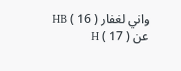واني لغفار ( 16 ) HB عن ( 17 ) H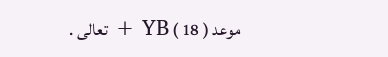موعد ( 18 ) YB + تعالى .